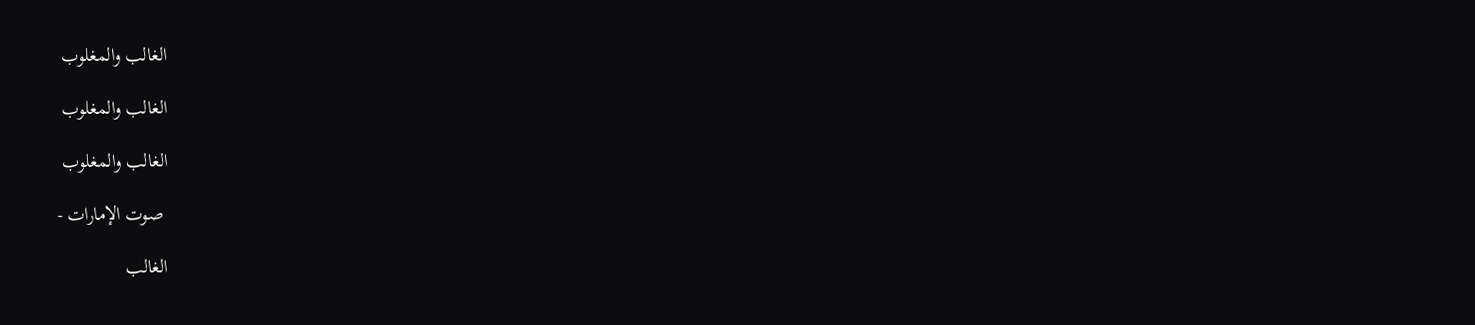الغالب والمغلوب

الغالب والمغلوب

الغالب والمغلوب

 صوت الإمارات -

الغالب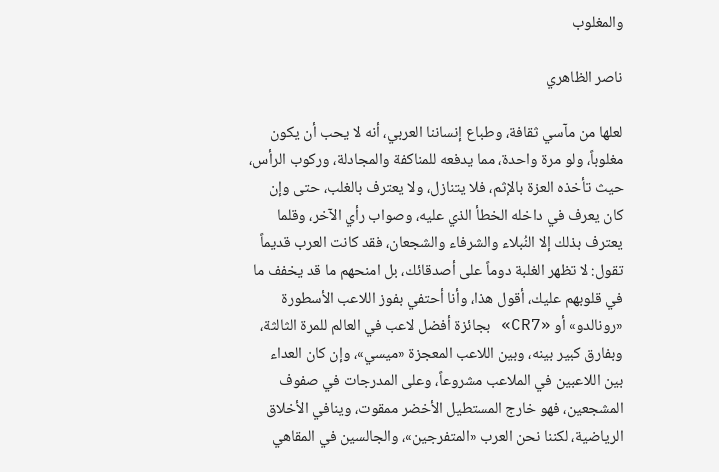والمغلوب

ناصر الظاهري

لعلها من مآسي ثقافة، وطباع إنساننا العربي، أنه لا يحب أن يكون مغلوباً، ولو مرة واحدة، مما يدفعه للمناكفة والمجادلة، وركوب الرأس، حيث تأخذه العزة بالإثم، فلا يتنازل، ولا يعترف بالغلب، حتى وإن كان يعرف في داخله الخطأ الذي عليه، وصواب رأي الآخر، وقلما يعترف بذلك إلا النُبلاء والشرفاء والشجعان، فقد كانت العرب قديماً تقول: لا تظهر الغلبة دوماً على أصدقائك، بل امنحهم ما قد يخفف ما في قلوبهم عليك، أقول هذا، وأنا أحتفي بفوز اللاعب الأسطورة «رونالدو» أو «CR7» بجائزة أفضل لاعب في العالم للمرة الثالثة، وبفارق كبير بينه، وبين اللاعب المعجزة «ميسي»، وإن كان العداء بين اللاعبين في الملاعب مشروعاً، وعلى المدرجات في صفوف المشجعين، فهو خارج المستطيل الأخضر ممقوت، وينافي الأخلاق الرياضية، لكننا نحن العرب «المتفرجين»، والجالسين في المقاهي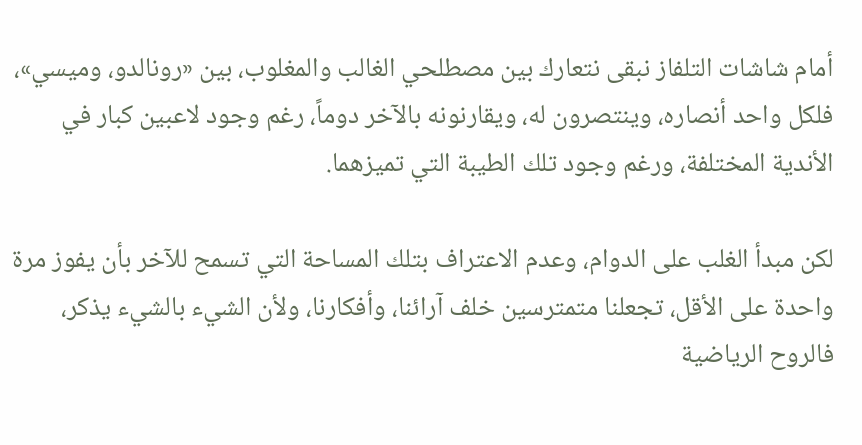أمام شاشات التلفاز نبقى نتعارك بين مصطلحي الغالب والمغلوب، بين «رونالدو، وميسي»، فلكل واحد أنصاره، وينتصرون له، ويقارنونه بالآخر دوماً، رغم وجود لاعبين كبار في الأندية المختلفة، ورغم وجود تلك الطيبة التي تميزهما.

لكن مبدأ الغلب على الدوام، وعدم الاعتراف بتلك المساحة التي تسمح للآخر بأن يفوز مرة واحدة على الأقل، تجعلنا متمترسين خلف آرائنا، وأفكارنا، ولأن الشيء بالشيء يذكر، فالروح الرياضية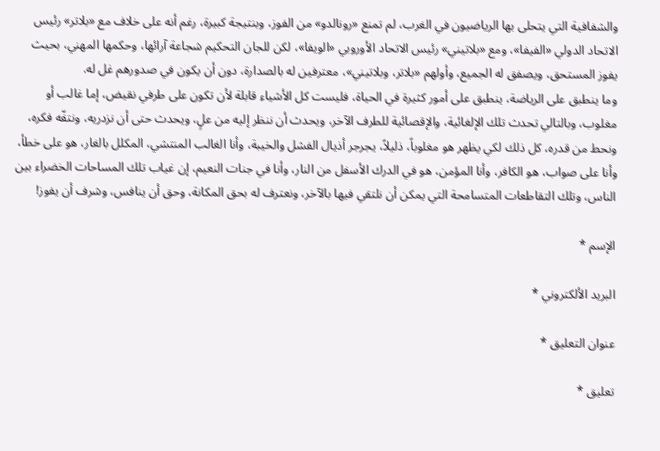والشفافية التي يتحلى بها الرياضيون في الغرب، لم تمنع «رونالدو» من الفوز، وبنتيجة كبيرة، رغم أنه على خلاف مع «بلاتر» رئيس الاتحاد الدولي «الفيفا»، ومع «بلاتيني» رئيس الاتحاد الأوروبي «الويفا»، لكن للجان التحكيم شجاعة آرائها، وحكمها المهني، بحيث يفوز المستحق، ويصفق له الجميع، وأولهم «بلاتر، وبلاتيني»، معترفين له بالصدارة، دون أن يكون في صدورهم غل له.
وما ينطبق على الرياضة، ينطبق على أمور كثيرة في الحياة، فليست كل الأشياء قابلة لأن تكون على طرفي نقيض، إما غالب أو مغلوب، وبالتالي تحدث تلك الإلغائية، والإقصائية للطرف الآخر، ويحدث أن ننظر إليه من علٍ، ويحدث حتى أن نزدريه، ونتفّه فكره، ونحط من قدره، كل ذلك لكي يظهر هو مغلوباً، ذليلاً، يجرجر أذيال الفشل والخيبة، وأنا الغالب المنتشي، المكلل بالغار، هو على خطأ، وأنا على صواب، هو الكافر، وأنا المؤمن، هو في الدرك الأسفل من النار، وأنا في جنات النعيم، إن غياب تلك المساحات الخضراء بين الناس، وتلك التقاطعات المتسامحة التي يمكن أن نلتقي فيها بالآخر، ونعترف له بحق المكانة، وحق أن ينافس، وشرف أن يفوز!

الإسم *

البريد الألكتروني *

عنوان التعليق *

تعليق *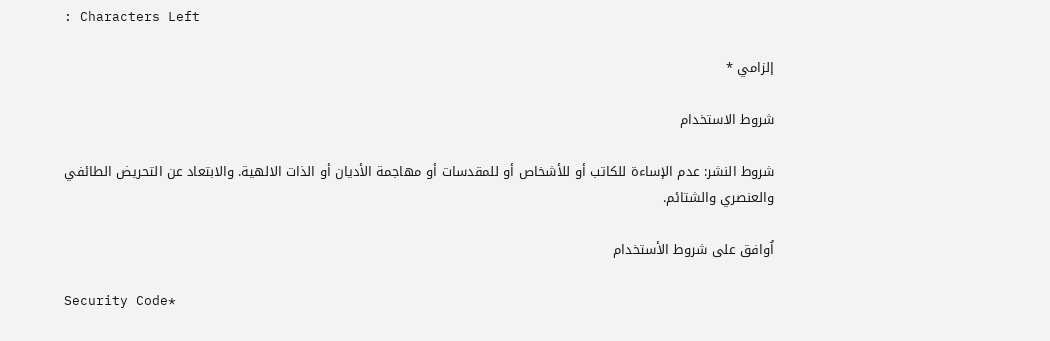: Characters Left

إلزامي *

شروط الاستخدام

شروط النشر: عدم الإساءة للكاتب أو للأشخاص أو للمقدسات أو مهاجمة الأديان أو الذات الالهية. والابتعاد عن التحريض الطائفي والعنصري والشتائم.

اُوافق على شروط الأستخدام

Security Code*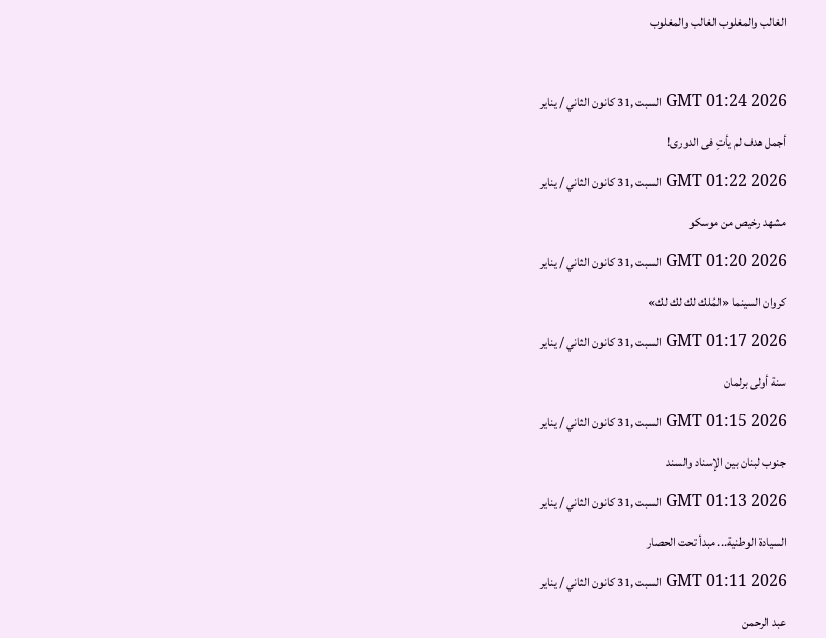الغالب والمغلوب الغالب والمغلوب



GMT 01:24 2026 السبت ,31 كانون الثاني / يناير

أجمل هدف لم يأتِ فى الدورى!

GMT 01:22 2026 السبت ,31 كانون الثاني / يناير

مشهد رخيص من موسكو

GMT 01:20 2026 السبت ,31 كانون الثاني / يناير

كروان السينما «المُلك لك لك لك»

GMT 01:17 2026 السبت ,31 كانون الثاني / يناير

سنة أولى برلمان

GMT 01:15 2026 السبت ,31 كانون الثاني / يناير

جنوب لبنان بين الإسناد والسند

GMT 01:13 2026 السبت ,31 كانون الثاني / يناير

السيادة الوطنية... مبدأ تحت الحصار

GMT 01:11 2026 السبت ,31 كانون الثاني / يناير

عبد الرحمن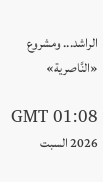الراشد... ومشروع «النَّاصرية»

GMT 01:08 2026 السبت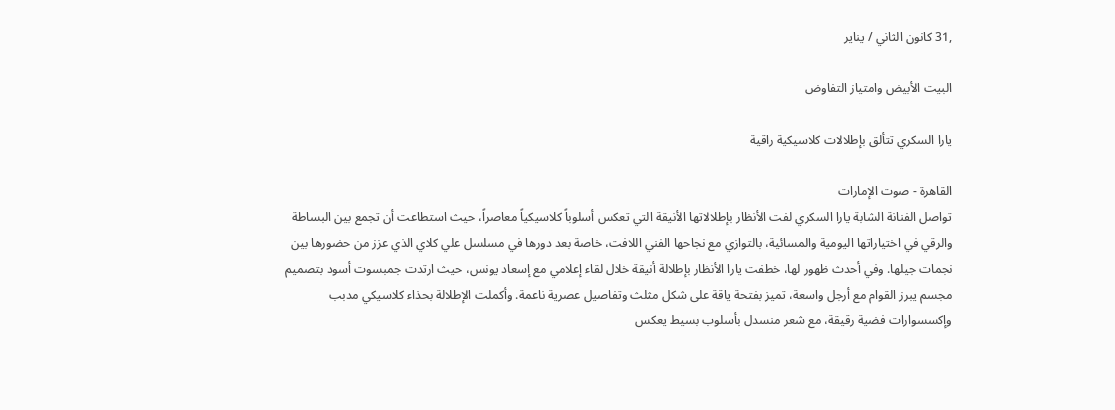,31 كانون الثاني / يناير

البيت الأبيض وامتياز التفاوض

يارا السكري تتألق بإطلالات كلاسيكية راقية

القاهرة - صوت الإمارات
تواصل الفنانة الشابة يارا السكري لفت الأنظار بإطلالاتها الأنيقة التي تعكس أسلوباً كلاسيكياً معاصراً، حيث استطاعت أن تجمع بين البساطة والرقي في اختياراتها اليومية والمسائية، بالتوازي مع نجاحها الفني اللافت، خاصة بعد دورها في مسلسل علي كلاي الذي عزز من حضورها بين نجمات جيلها. وفي أحدث ظهور لها، خطفت يارا الأنظار بإطلالة أنيقة خلال لقاء إعلامي مع إسعاد يونس، حيث ارتدت جمبسوت أسود بتصميم مجسم يبرز القوام مع أرجل واسعة، تميز بفتحة ياقة على شكل مثلث وتفاصيل عصرية ناعمة. وأكملت الإطلالة بحذاء كلاسيكي مدبب وإكسسوارات فضية رقيقة، مع شعر منسدل بأسلوب بسيط يعكس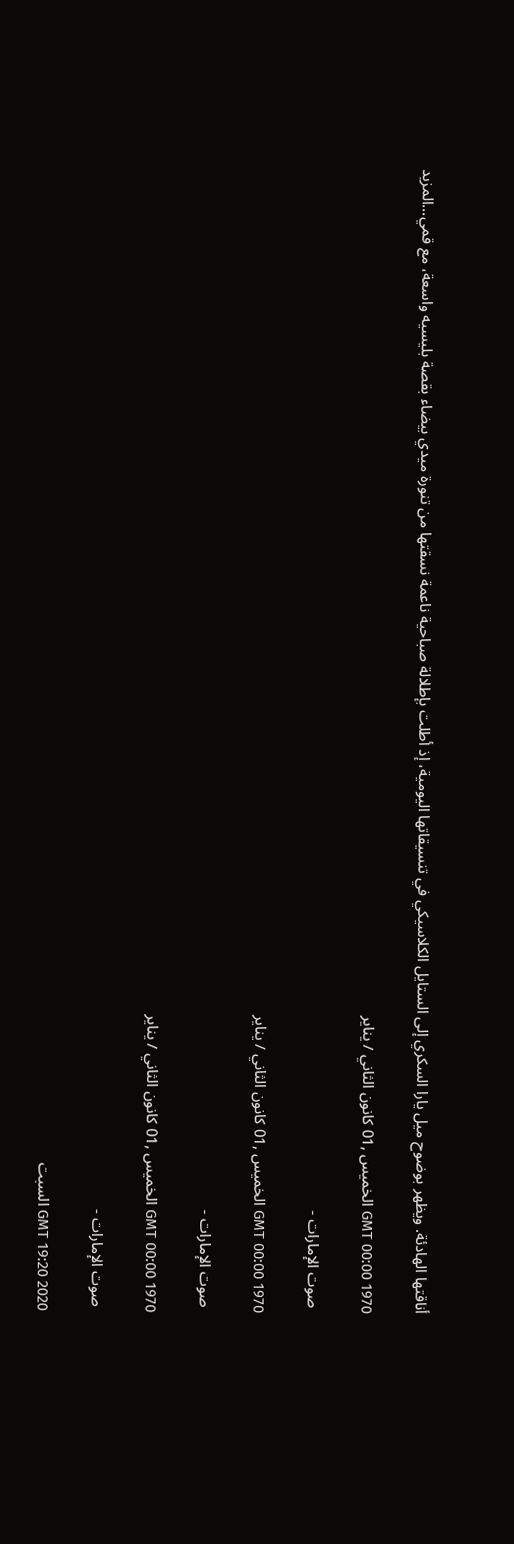أناقتها الهادئة. ويظهر بوضوح ميل يارا السكري إلى الستايل الكلاسيكي في تنسيقاتها اليومية، إذ أطلت بإطلالة صباحية ناعمة نسقتها من تنورة ميدي بيضاء بقصة بليسيه واسعة، مع قمي...المزيد

GMT 00:00 1970 الخميس ,01 كانون الثاني / يناير

 صوت الإمارات -

GMT 00:00 1970 الخميس ,01 كانون الثاني / يناير

 صوت الإمارات -

GMT 00:00 1970 الخميس ,01 كانون الثاني / يناير

 صوت الإمارات -

GMT 19:20 2020 السبت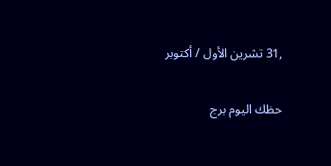,31 تشرين الأول / أكتوبر

حظك اليوم برج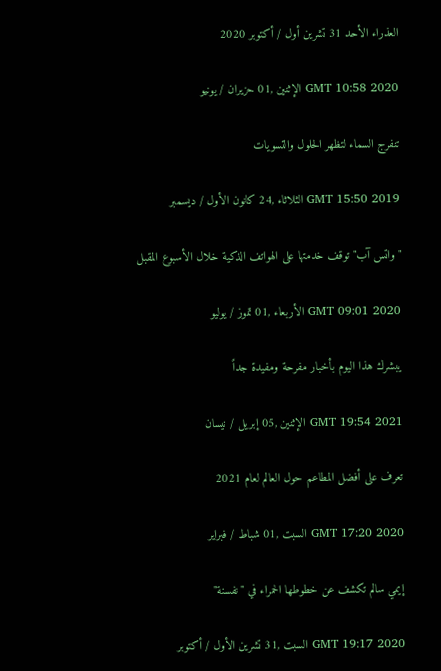العذراء الأحد 31 تشرين أول / أكتوبر 2020

GMT 10:58 2020 الإثنين ,01 حزيران / يونيو

تنفرج السماء لتظهر الحلول والتسويات

GMT 15:50 2019 الثلاثاء ,24 كانون الأول / ديسمبر

"واتس آب" توقف خدمتها على الهواتف الذكية خلال الأسبوع المقبل

GMT 09:01 2020 الأربعاء ,01 تموز / يوليو

يبشرك هذا اليوم بأخبار مفرحة ومفيدة جداً

GMT 19:54 2021 الإثنين ,05 إبريل / نيسان

تعرف على أفضل المطاعم حول العالم لعام 2021

GMT 17:20 2020 السبت ,01 شباط / فبراير

إيمي سالم تكشف عن خطوطها الحمراء في "نفسنة"

GMT 19:17 2020 السبت ,31 تشرين الأول / أكتوبر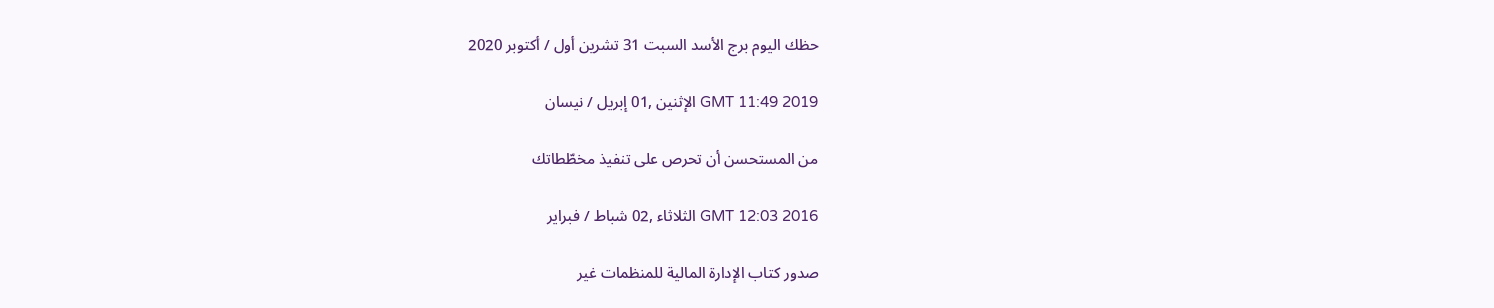حظك اليوم برج الأسد السبت 31 تشرين أول / أكتوبر 2020

GMT 11:49 2019 الإثنين ,01 إبريل / نيسان

من المستحسن أن تحرص على تنفيذ مخطّطاتك

GMT 12:03 2016 الثلاثاء ,02 شباط / فبراير

صدور كتاب الإدارة المالية للمنظمات غير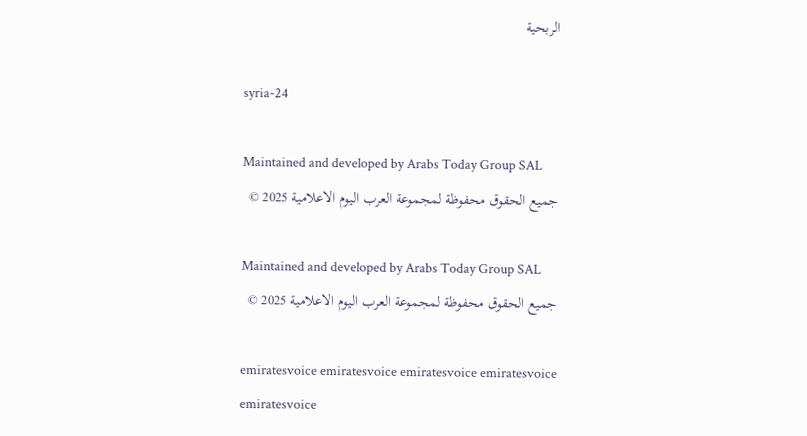الربحية

syria-24

Maintained and developed by Arabs Today Group SAL
جميع الحقوق محفوظة لمجموعة العرب اليوم الاعلامية 2025 ©

Maintained and developed by Arabs Today Group SAL
جميع الحقوق محفوظة لمجموعة العرب اليوم الاعلامية 2025 ©

emiratesvoice emiratesvoice emiratesvoice emiratesvoice
emiratesvoice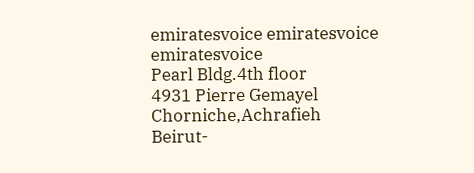emiratesvoice emiratesvoice
emiratesvoice
Pearl Bldg.4th floor
4931 Pierre Gemayel Chorniche,Achrafieh
Beirut-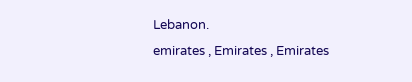Lebanon.
emirates , Emirates , Emirates